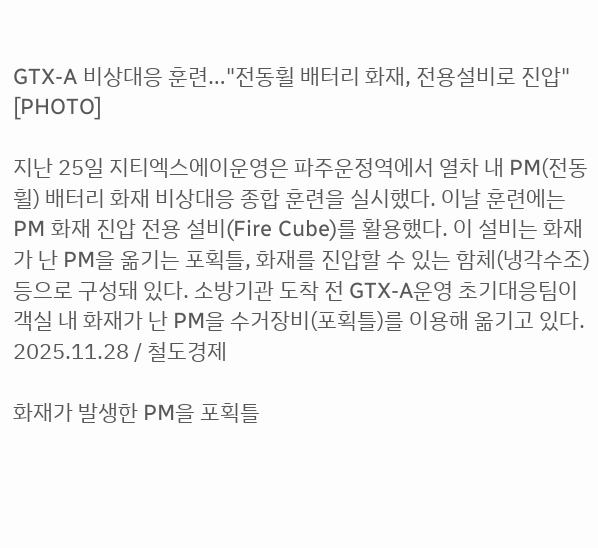GTX-A 비상대응 훈련…"전동휠 배터리 화재, 전용설비로 진압" [PHOTO]

지난 25일 지티엑스에이운영은 파주운정역에서 열차 내 PM(전동휠) 배터리 화재 비상대응 종합 훈련을 실시했다. 이날 훈련에는 PM 화재 진압 전용 설비(Fire Cube)를 활용했다. 이 설비는 화재가 난 PM을 옮기는 포획틀, 화재를 진압할 수 있는 함체(냉각수조) 등으로 구성돼 있다. 소방기관 도착 전 GTX-A운영 초기대응팀이 객실 내 화재가 난 PM을 수거장비(포획틀)를 이용해 옮기고 있다. 2025.11.28 / 철도경제

화재가 발생한 PM을 포획틀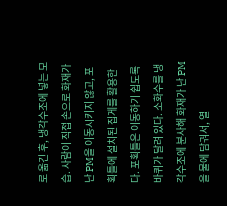로 옮긴 후, 냉각수조에 넣는 모습. 사람이 직접 손으로 화재가 난 PM을 이동시키지 않고, 포획틀에 설치된 집게를 활용한다. 포획틀은 이동하기 쉽도록 바퀴가 달려 있다. 소화수를 냉각수조에 분사해 화재가 난 PM을 물에 담궈서, 열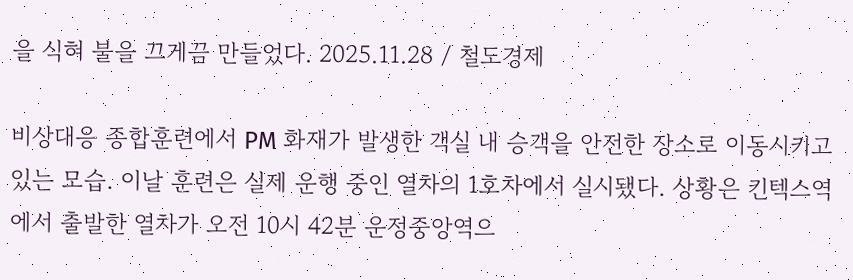을 식혀 불을 끄게끔 만들었다. 2025.11.28 / 철도경제

비상대응 종합훈련에서 PM 화재가 발생한 객실 내 승객을 안전한 장소로 이동시키고 있는 모습. 이날 훈련은 실제 운행 중인 열차의 1호차에서 실시됐다. 상황은 킨텍스역에서 출발한 열차가 오전 10시 42분 운정중앙역으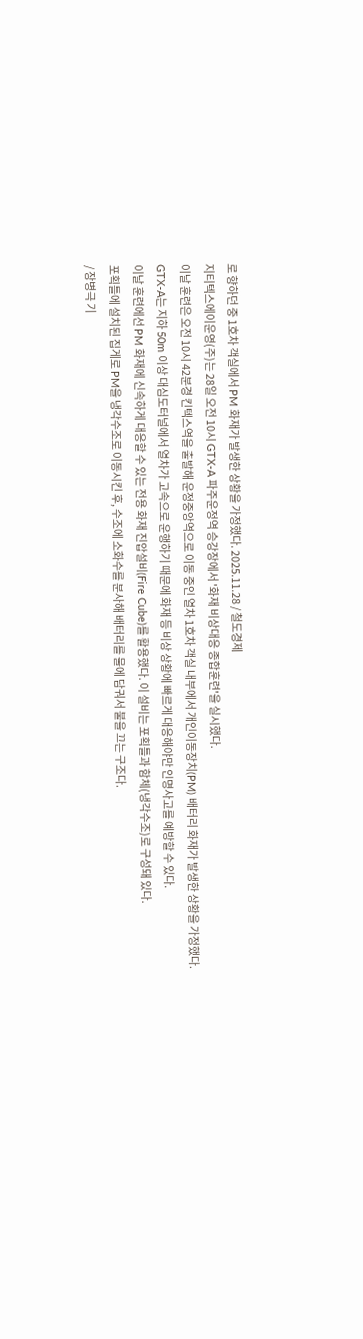로 향하던 중 1호차 객실에서 PM 화재가 발생한 상황을 가정했다. 2025.11.28 / 철도경제
지티텍스에이운영(주)는 28일 오전 10시 GTX-A 파주운정역 승강장에서 '화재 비상대응 종합훈련'을 실시했다.
이날 훈련은 오전 10시 42분경 킨텍스역을 출발해 운정중앙역으로 이동 중인 열차 1호차 객실 내부에서 개인이동장치(PM) 배터리 화재가 발생한 상황을 가정했다.
GTX-A는 지하 50m 이상 대심도터널에서 열차가 고속으로 운행하기 때문에 화재 등 비상 상황에 빠르게 대응해야만 인명사고를 예방할 수 있다.
이날 훈련에선 PM 화재에 신속하게 대응할 수 있는 전용 화재 진압설비(Fire Cube)를 활용했다. 이 설비는 포획틀과 함체(냉각수조)로 구성돼 있다.
포획틀에 설치된 집게로 PM을 냉각수조로 이동시킨 후, 수조에 소화수를 분사해 배터리를 물에 담궈서 불을 끄는 구조다.
/ 장병극 기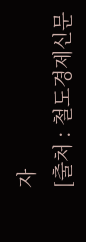자
[출처 : 철도경제신문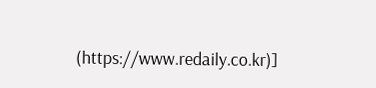(https://www.redaily.co.kr)]